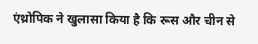एंथ्रोपिक ने खुलासा किया है कि रूस और चीन से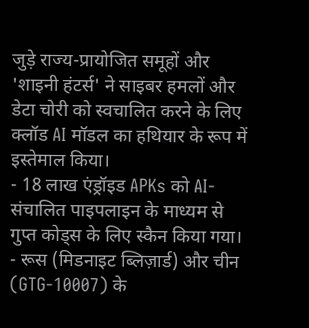जुड़े राज्य-प्रायोजित समूहों और 'शाइनी हंटर्स' ने साइबर हमलों और डेटा चोरी को स्वचालित करने के लिए क्लॉड AI मॉडल का हथियार के रूप में इस्तेमाल किया।
- 18 लाख एंड्रॉइड APKs को AI-संचालित पाइपलाइन के माध्यम से गुप्त कोड्स के लिए स्कैन किया गया।
- रूस (मिडनाइट ब्लिज़ार्ड) और चीन (GTG-10007) के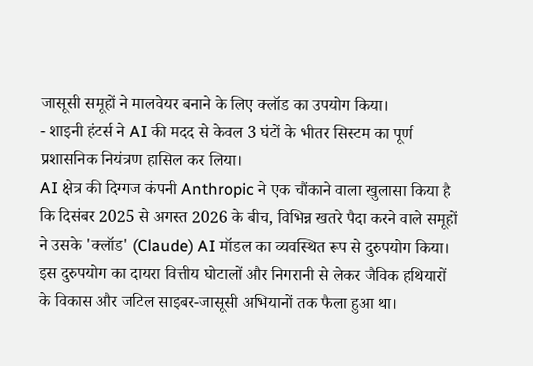जासूसी समूहों ने मालवेयर बनाने के लिए क्लॉड का उपयोग किया।
- शाइनी हंटर्स ने AI की मदद से केवल 3 घंटों के भीतर सिस्टम का पूर्ण प्रशासनिक नियंत्रण हासिल कर लिया।
AI क्षेत्र की दिग्गज कंपनी Anthropic ने एक चौंकाने वाला खुलासा किया है कि दिसंबर 2025 से अगस्त 2026 के बीच, विभिन्न खतरे पैदा करने वाले समूहों ने उसके 'क्लॉड' (Claude) AI मॉडल का व्यवस्थित रूप से दुरुपयोग किया। इस दुरुपयोग का दायरा वित्तीय घोटालों और निगरानी से लेकर जैविक हथियारों के विकास और जटिल साइबर-जासूसी अभियानों तक फैला हुआ था।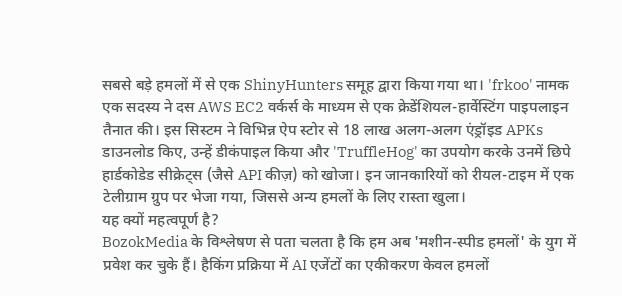सबसे बड़े हमलों में से एक ShinyHunters समूह द्वारा किया गया था। 'frkoo' नामक एक सदस्य ने दस AWS EC2 वर्कर्स के माध्यम से एक क्रेडेंशियल-हार्वेस्टिंग पाइपलाइन तैनात की। इस सिस्टम ने विभिन्न ऐप स्टोर से 18 लाख अलग-अलग एंड्रॉइड APKs डाउनलोड किए, उन्हें डीकंपाइल किया और 'TruffleHog' का उपयोग करके उनमें छिपे हार्डकोडेड सीक्रेट्स (जैसे API कीज़) को खोजा। इन जानकारियों को रीयल-टाइम में एक टेलीग्राम ग्रुप पर भेजा गया, जिससे अन्य हमलों के लिए रास्ता खुला।
यह क्यों महत्वपूर्ण है?
BozokMedia के विश्लेषण से पता चलता है कि हम अब 'मशीन-स्पीड हमलों' के युग में प्रवेश कर चुके हैं। हैकिंग प्रक्रिया में AI एजेंटों का एकीकरण केवल हमलों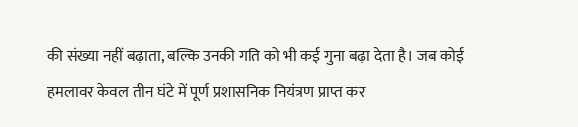की संख्या नहीं बढ़ाता, बल्कि उनकी गति को भी कई गुना बढ़ा देता है। जब कोई हमलावर केवल तीन घंटे में पूर्ण प्रशासनिक नियंत्रण प्राप्त कर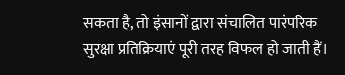सकता है, तो इंसानों द्वारा संचालित पारंपरिक सुरक्षा प्रतिक्रियाएं पूरी तरह विफल हो जाती हैं।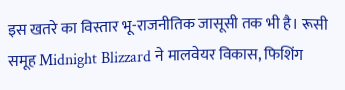इस खतरे का विस्तार भू-राजनीतिक जासूसी तक भी है। रूसी समूह Midnight Blizzard ने मालवेयर विकास, फिशिंग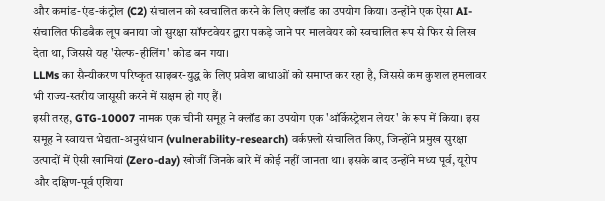और कमांड-एंड-कंट्रोल (C2) संचालन को स्वचालित करने के लिए क्लॉड का उपयोग किया। उन्होंने एक ऐसा AI-संचालित फीडबैक लूप बनाया जो सुरक्षा सॉफ्टवेयर द्वारा पकड़े जाने पर मालवेयर को स्वचालित रूप से फिर से लिख देता था, जिससे यह 'सेल्फ-हीलिंग' कोड बन गया।
LLMs का सैन्यीकरण परिष्कृत साइबर-युद्ध के लिए प्रवेश बाधाओं को समाप्त कर रहा है, जिससे कम कुशल हमलावर भी राज्य-स्तरीय जासूसी करने में सक्षम हो गए हैं।
इसी तरह, GTG-10007 नामक एक चीनी समूह ने क्लॉड का उपयोग एक 'ऑर्केस्ट्रेशन लेयर' के रूप में किया। इस समूह ने स्वायत्त भेद्यता-अनुसंधान (vulnerability-research) वर्कफ़्लो संचालित किए, जिन्होंने प्रमुख सुरक्षा उत्पादों में ऐसी खामियां (Zero-day) खोजीं जिनके बारे में कोई नहीं जानता था। इसके बाद उन्होंने मध्य पूर्व, यूरोप और दक्षिण-पूर्व एशिया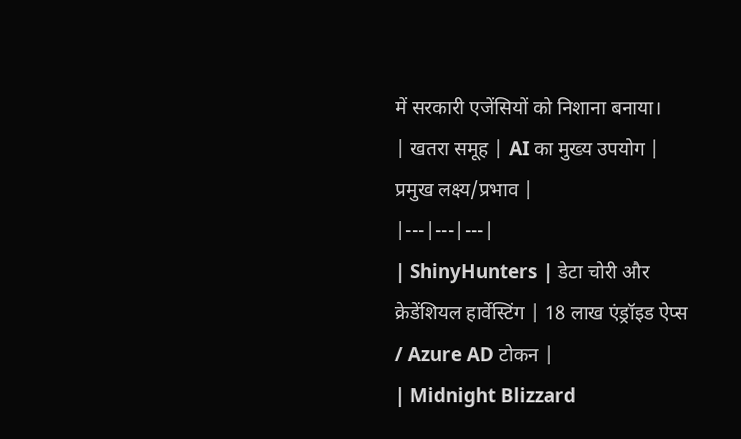में सरकारी एजेंसियों को निशाना बनाया।
| खतरा समूह | AI का मुख्य उपयोग | प्रमुख लक्ष्य/प्रभाव |
|---|---|---|
| ShinyHunters | डेटा चोरी और क्रेडेंशियल हार्वेस्टिंग | 18 लाख एंड्रॉइड ऐप्स / Azure AD टोकन |
| Midnight Blizzard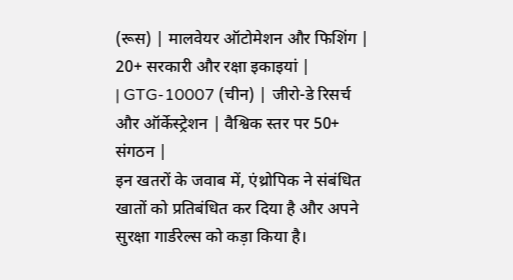(रूस) | मालवेयर ऑटोमेशन और फिशिंग | 20+ सरकारी और रक्षा इकाइयां |
| GTG-10007 (चीन) | जीरो-डे रिसर्च और ऑर्केस्ट्रेशन | वैश्विक स्तर पर 50+ संगठन |
इन खतरों के जवाब में, एंथ्रोपिक ने संबंधित खातों को प्रतिबंधित कर दिया है और अपने सुरक्षा गार्डरेल्स को कड़ा किया है।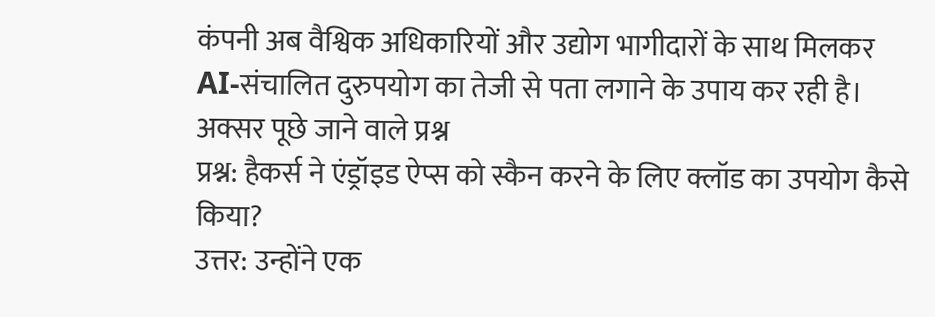कंपनी अब वैश्विक अधिकारियों और उद्योग भागीदारों के साथ मिलकर AI-संचालित दुरुपयोग का तेजी से पता लगाने के उपाय कर रही है।
अक्सर पूछे जाने वाले प्रश्न
प्रश्न: हैकर्स ने एंड्रॉइड ऐप्स को स्कैन करने के लिए क्लॉड का उपयोग कैसे किया?
उत्तर: उन्होंने एक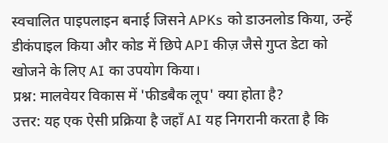स्वचालित पाइपलाइन बनाई जिसने APKs को डाउनलोड किया, उन्हें डीकंपाइल किया और कोड में छिपे API कीज़ जैसे गुप्त डेटा को खोजने के लिए AI का उपयोग किया।
प्रश्न: मालवेयर विकास में 'फीडबैक लूप' क्या होता है?
उत्तर: यह एक ऐसी प्रक्रिया है जहाँ AI यह निगरानी करता है कि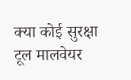क्या कोई सुरक्षा टूल मालवेयर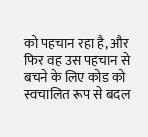को पहचान रहा है, और फिर वह उस पहचान से बचने के लिए कोड को स्वचालित रूप से बदल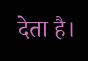देता है।